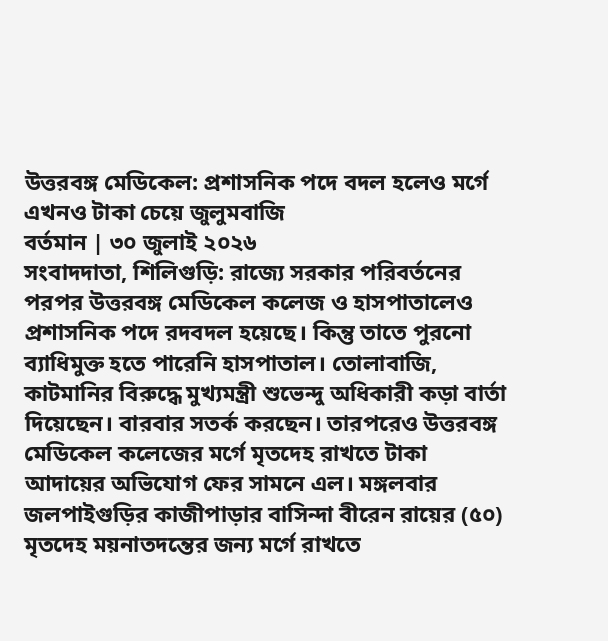উত্তরবঙ্গ মেডিকেল: প্রশাসনিক পদে বদল হলেও মর্গে এখনও টাকা চেয়ে জুলুমবাজি
বর্তমান | ৩০ জুলাই ২০২৬
সংবাদদাতা, শিলিগুড়ি: রাজ্যে সরকার পরিবর্তনের পরপর উত্তরবঙ্গ মেডিকেল কলেজ ও হাসপাতালেও প্রশাসনিক পদে রদবদল হয়েছে। কিন্তু তাতে পুরনো ব্যাধিমুক্ত হতে পারেনি হাসপাতাল। তোলাবাজি, কাটমানির বিরুদ্ধে মুখ্যমন্ত্রী শুভেন্দু অধিকারী কড়া বার্তা দিয়েছেন। বারবার সতর্ক করছেন। তারপরেও উত্তরবঙ্গ মেডিকেল কলেজের মর্গে মৃতদেহ রাখতে টাকা আদায়ের অভিযোগ ফের সামনে এল। মঙ্গলবার জলপাইগুড়ির কাজীপাড়ার বাসিন্দা বীরেন রায়ের (৫০) মৃতদেহ ময়নাতদন্তের জন্য মর্গে রাখতে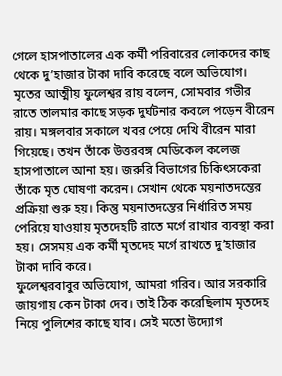গেলে হাসপাতালের এক কর্মী পরিবারের লোকদের কাছ থেকে দু’হাজার টাকা দাবি করেছে বলে অভিযোগ।
মৃতের আত্মীয় ফুলেশ্বর রায় বলেন, সোমবার গভীর রাতে তালমার কাছে সড়ক দুর্ঘটনার কবলে পড়েন বীরেন রায়। মঙ্গলবার সকালে খবর পেয়ে দেখি বীরেন মারা গিয়েছে। তখন তাঁকে উত্তরবঙ্গ মেডিকেল কলেজ হাসপাতালে আনা হয়। জরুরি বিভাগের চিকিৎসকেরা তাঁকে মৃত ঘোষণা করেন। সেখান থেকে ময়নাতদন্তের প্রক্রিয়া শুরু হয়। কিন্তু ময়নাতদন্তের নির্ধারিত সময় পেরিয়ে যাওয়ায় মৃতদেহটি রাতে মর্গে রাখার ব্যবস্থা করা হয়। সেসময় এক কর্মী মৃতদেহ মর্গে রাখতে দু’হাজার টাকা দাবি করে।
ফুলেশ্বরবাবুর অভিযোগ, আমরা গরিব। আর সরকারি জায়গায় কেন টাকা দেব। তাই ঠিক করেছিলাম মৃতদেহ নিয়ে পুলিশের কাছে যাব। সেই মতো উদ্যোগ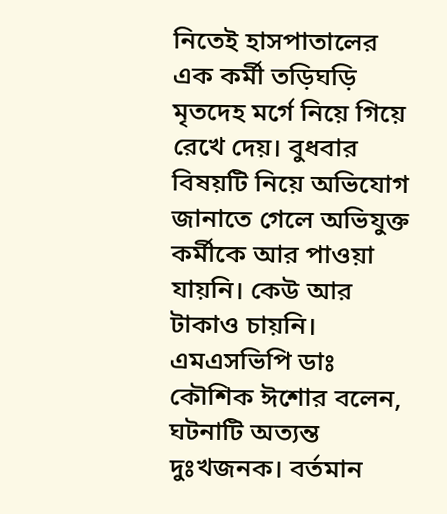নিতেই হাসপাতালের এক কর্মী তড়িঘড়ি মৃতদেহ মর্গে নিয়ে গিয়ে রেখে দেয়। বুধবার বিষয়টি নিয়ে অভিযোগ জানাতে গেলে অভিযুক্ত কর্মীকে আর পাওয়া যায়নি। কেউ আর টাকাও চায়নি।
এমএসভিপি ডাঃ কৌশিক ঈশোর বলেন, ঘটনাটি অত্যন্ত দুঃখজনক। বর্তমান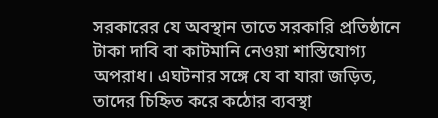সরকারের যে অবস্থান তাতে সরকারি প্রতিষ্ঠানে টাকা দাবি বা কাটমানি নেওয়া শাস্তিযোগ্য অপরাধ। এঘটনার সঙ্গে যে বা যারা জড়িত, তাদের চিহ্নিত করে কঠোর ব্যবস্থা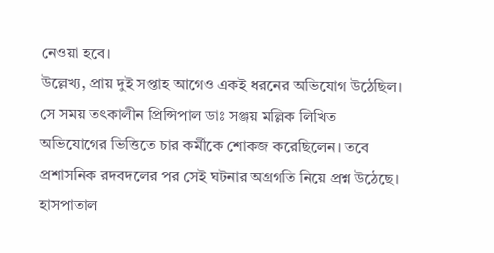নেওয়া হবে।
উল্লেখ্য, প্রায় দুই সপ্তাহ আগেও একই ধরনের অভিযোগ উঠেছিল। সে সময় তৎকালীন প্রিন্সিপাল ডাঃ সঞ্জয় মল্লিক লিখিত অভিযোগের ভিত্তিতে চার কর্মীকে শোকজ করেছিলেন। তবে প্রশাসনিক রদবদলের পর সেই ঘটনার অগ্রগতি নিয়ে প্রশ্ন উঠেছে। হাসপাতাল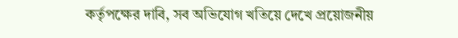কর্তৃপক্ষের দাবি, সব অভিযোগ খতিয়ে দেখে প্রয়োজনীয়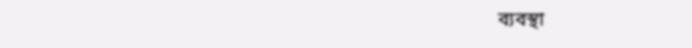ব্যবস্থা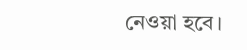নেওয়া হবে।